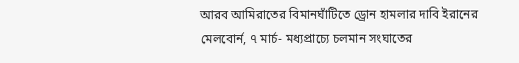আরব আমিরাতের বিমানঘাঁটিতে ড্রোন হামলার দাবি ইরানের
মেলবোর্ন, ৭ মার্চ- মধ্যপ্রাচ্যে চলমান সংঘাতের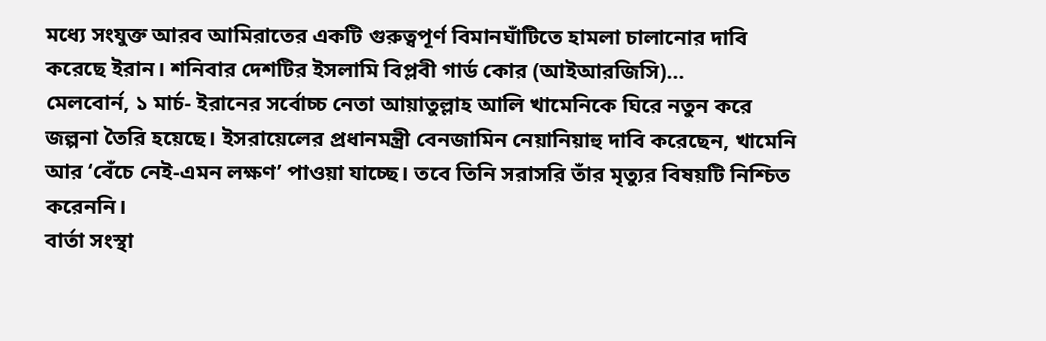মধ্যে সংযুক্ত আরব আমিরাতের একটি গুরুত্বপূর্ণ বিমানঘাঁটিতে হামলা চালানোর দাবি করেছে ইরান। শনিবার দেশটির ইসলামি বিপ্লবী গার্ড কোর (আইআরজিসি)…
মেলবোর্ন, ১ মার্চ- ইরানের সর্বোচ্চ নেতা আয়াতুল্লাহ আলি খামেনিকে ঘিরে নতুন করে জল্পনা তৈরি হয়েছে। ইসরায়েলের প্রধানমন্ত্রী বেনজামিন নেয়ানিয়াহু দাবি করেছেন, খামেনি আর ‘বেঁচে নেই-এমন লক্ষণ’ পাওয়া যাচ্ছে। তবে তিনি সরাসরি তাঁর মৃত্যুর বিষয়টি নিশ্চিত করেননি।
বার্তা সংস্থা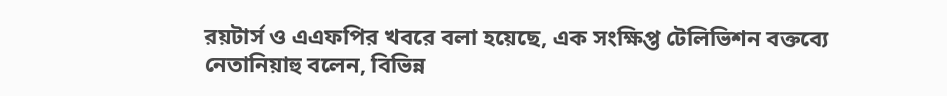রয়টার্স ও এএফপির খবরে বলা হয়েছে, এক সংক্ষিপ্ত টেলিভিশন বক্তব্যে নেতানিয়াহু বলেন, বিভিন্ন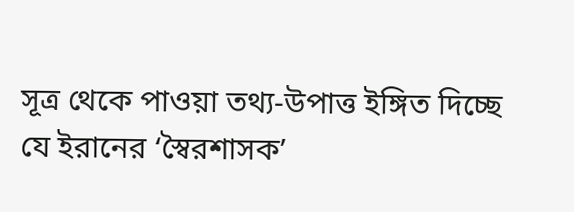সূত্র থেকে পাওয়া তথ্য-উপাত্ত ইঙ্গিত দিচ্ছে যে ইরানের ‘স্বৈরশাসক’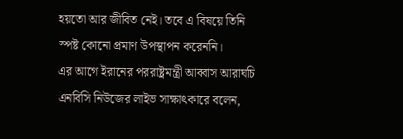হয়তো আর জীবিত নেই। তবে এ বিষয়ে তিনি স্পষ্ট কোনো প্রমাণ উপস্থাপন করেননি।
এর আগে ইরানের পররাষ্ট্রমন্ত্রী আব্বাস আরাঘচি এনবিসি নিউজের লাইভ সাক্ষাৎকারে বলেন,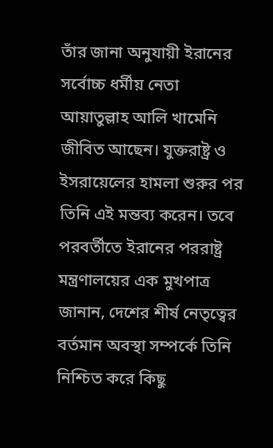তাঁর জানা অনুযায়ী ইরানের সর্বোচ্চ ধর্মীয় নেতা আয়াতুল্লাহ আলি খামেনি জীবিত আছেন। যুক্তরাষ্ট্র ও ইসরায়েলের হামলা শুরুর পর তিনি এই মন্তব্য করেন। তবে পরবর্তীতে ইরানের পররাষ্ট্র মন্ত্রণালয়ের এক মুখপাত্র জানান, দেশের শীর্ষ নেতৃত্বের বর্তমান অবস্থা সম্পর্কে তিনি নিশ্চিত করে কিছু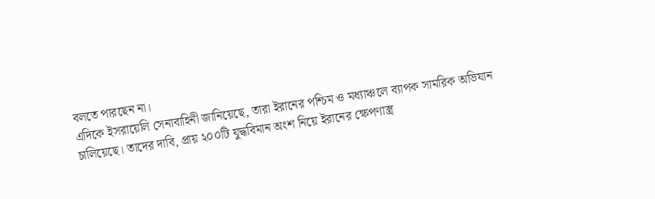বলতে পারছেন না।
এদিকে ইসরায়েলি সেনাবাহিনী জানিয়েছে, তারা ইরানের পশ্চিম ও মধ্যাঞ্চলে ব্যাপক সামরিক অভিযান চালিয়েছে। তাদের দাবি, প্রায় ২০০টি যুদ্ধবিমান অংশ নিয়ে ইরানের ক্ষেপণাস্ত্র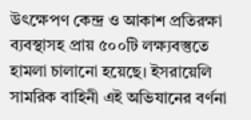উৎক্ষেপণ কেন্দ্র ও আকাশ প্রতিরক্ষা ব্যবস্থাসহ প্রায় ৫০০টি লক্ষ্যবস্তুতে হামলা চালানো হয়েছে। ইসরায়েলি সামরিক বাহিনী এই অভিযানের বর্ণনা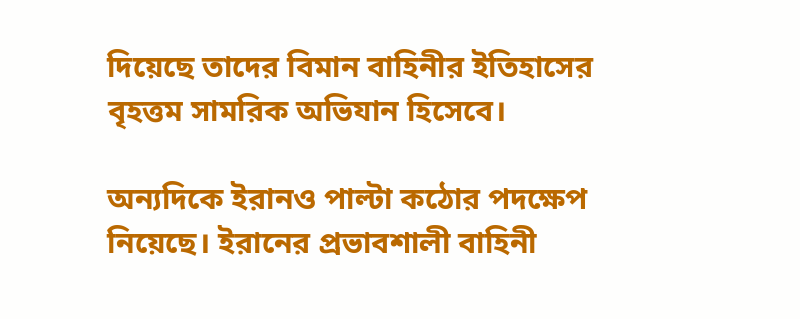দিয়েছে তাদের বিমান বাহিনীর ইতিহাসের বৃহত্তম সামরিক অভিযান হিসেবে।

অন্যদিকে ইরানও পাল্টা কঠোর পদক্ষেপ নিয়েছে। ইরানের প্রভাবশালী বাহিনী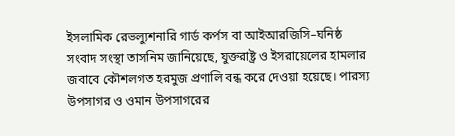ইসলামিক রেভল্যুশনারি গার্ড কর্পস বা আইআরজিসি–ঘনিষ্ঠ সংবাদ সংস্থা তাসনিম জানিয়েছে, যুক্তরাষ্ট্র ও ইসরায়েলের হামলার জবাবে কৌশলগত হরমুজ প্রণালি বন্ধ করে দেওয়া হয়েছে। পারস্য উপসাগর ও ওমান উপসাগরের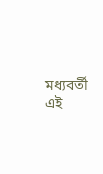মধ্যবর্তী এই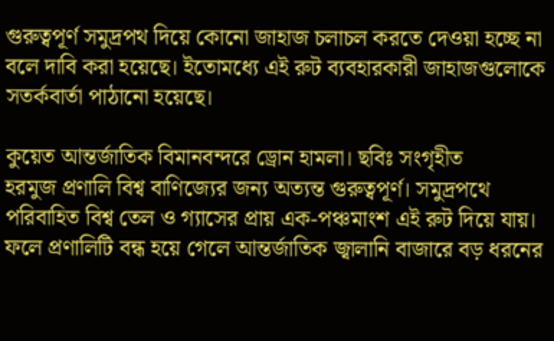গুরুত্বপূর্ণ সমুদ্রপথ দিয়ে কোনো জাহাজ চলাচল করতে দেওয়া হচ্ছে না বলে দাবি করা হয়েছে। ইতোমধ্যে এই রুট ব্যবহারকারী জাহাজগুলোকে সতর্কবার্তা পাঠানো হয়েছে।

কুয়েত আন্তর্জাতিক বিমানবন্দরে ড্রোন হামলা। ছবিঃ সংগৃহীত
হরমুজ প্রণালি বিশ্ব বাণিজ্যের জন্য অত্যন্ত গুরুত্বপূর্ণ। সমুদ্রপথে পরিবাহিত বিশ্ব তেল ও গ্যাসের প্রায় এক-পঞ্চমাংশ এই রুট দিয়ে যায়। ফলে প্রণালিটি বন্ধ হয়ে গেলে আন্তর্জাতিক জ্বালানি বাজারে বড় ধরনের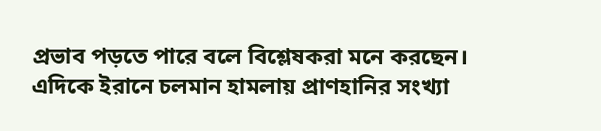প্রভাব পড়তে পারে বলে বিশ্লেষকরা মনে করছেন।
এদিকে ইরানে চলমান হামলায় প্রাণহানির সংখ্যা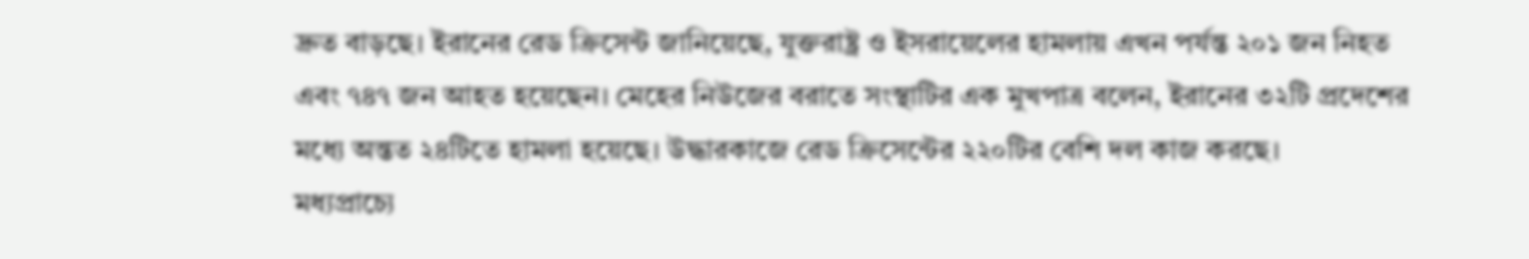দ্রুত বাড়ছে। ইরানের রেড ক্রিসেন্ট জানিয়েছে, যুক্তরাষ্ট্র ও ইসরায়েলের হামলায় এখন পর্যন্ত ২০১ জন নিহত এবং ৭৪৭ জন আহত হয়েছেন। মেহের নিউজের বরাতে সংস্থাটির এক মুখপাত্র বলেন, ইরানের ৩২টি প্রদেশের মধ্যে অন্তত ২৪টিতে হামলা হয়েছে। উদ্ধারকাজে রেড ক্রিসেন্টের ২২০টির বেশি দল কাজ করছে।
মধ্যপ্রাচ্যে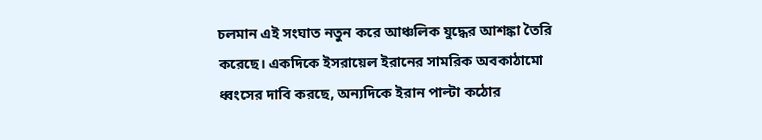চলমান এই সংঘাত নতুন করে আঞ্চলিক যুদ্ধের আশঙ্কা তৈরি করেছে। একদিকে ইসরায়েল ইরানের সামরিক অবকাঠামো ধ্বংসের দাবি করছে, অন্যদিকে ইরান পাল্টা কঠোর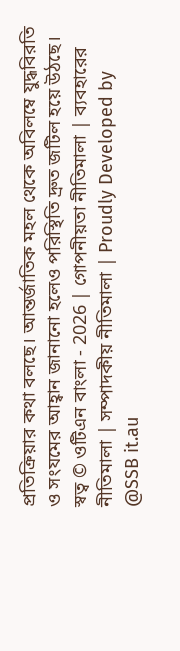প্রতিক্রিয়ার কথা বলছে। আন্তর্জাতিক মহল থেকে অবিলম্বে যুদ্ধবিরতি ও সংযমের আহ্বান জানানো হলেও পরিস্থিতি দ্রুত জটিল হয়ে উঠছে।
স্বত্ব © ওটিএন বাংলা - 2026 | গোপনীয়তা নীতিমালা | ব্যবহারের নীতিমালা | সম্পাদকীয় নীতিমালা | Proudly Developed by @SSB it.au